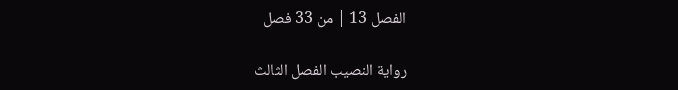الفصل 13 | من 33 فصل

رواية النصيب الفصل الثالث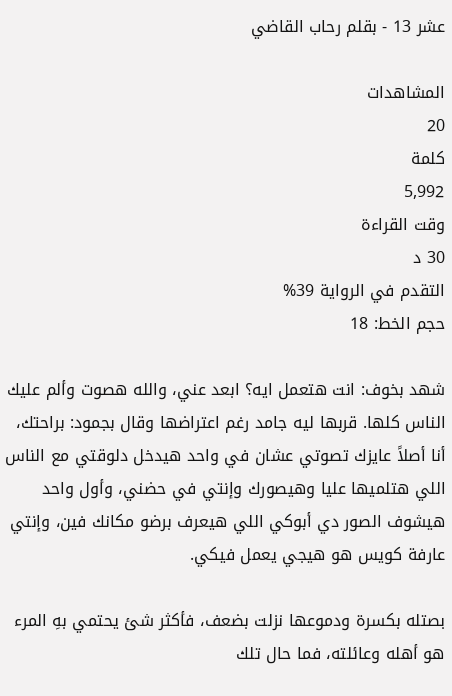عشر 13 - بقلم رحاب القاضي

المشاهدات
20
كلمة
5,992
وقت القراءة
30 د
التقدم في الرواية 39%
حجم الخط: 18

شهد بخوف: انت هتعمل ايه؟ ابعد عني، والله هصوت وألم عليك الناس كلها. قربها ليه جامد رغم اعتراضها وقال بجمود: براحتك، أنا أصلاً عايزك تصوتي عشان في واحد هيدخل دلوقتي مع الناس اللي هتلميها عليا وهيصورك وإنتي في حضني، وأول واحد هيشوف الصور دي أبوكي اللي هيعرف برضو مكانك فين، وإنتي عارفة كويس هو هيجي يعمل فيكي.

بصتله بكسرة ودموعها نزلت بضعف، فأكثر شئ يحتمي بهِ المرء هو أهله وعائلته، فما حال تلك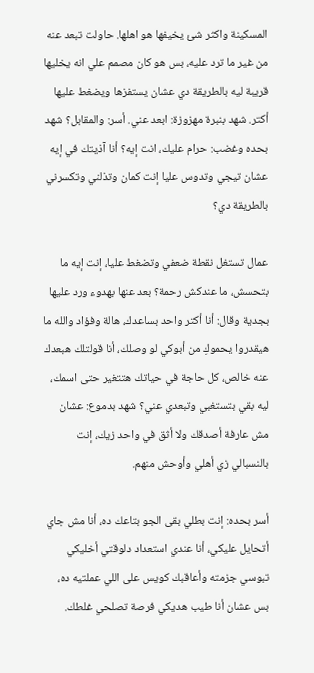المسكينة واكثر شئ يخيفها هو اهلها. حاولت تبعد عنه من غير ما ترد عليه، بس هو كان مصمم علي انه يخليها قريبة ليه بالطريقة دي عشان يستفزها ويضغط عليها أكتر. شهد بنبرة مهزوزة: ابعد عني. أسر: والمقابل؟ شهد بحده وغضب: حرام عليك، انت إيه؟ أنا آذيتك في إيه عشان تيجي وتدوس عليا إنت كمان وتذلني وتكسرني بالطريقة دي؟

عمال تستغل نقطة ضعفي وتضغط عليا، إنت إيه ما بتحسش، ما عندكش رحمة؟ بعد عنها بهدوء ورد عليها بجدية وقال: أنا أكتر واحد بساعدك، هالة وفؤاد والله ما هيقدروا يحموكِ من أبوكي لو وصلك، أنا قولتلك هبعدك عنه خالص، كل حاجة في حياتك هتتغير حتى اسمك، ليه بقي بتستغبي وتبعدي عني؟ شهد بدموع: عشان مش عارفة أصدقك ولا أثق في واحد زيك، إنت بالنسبالي زي أهلي وأوحش منهم.

أسر بحده: إنت بطلي بقى الجو بتاعك ده، أنا مش جاي أتحايل عليكي، أنا عندي استعداد دلوقتي أخليكي تبوسي جزمته وأعاقبك كويس على اللي عملتيه ده، بس عشان أنا طيب هديكي فرصة تصلحي غلطك.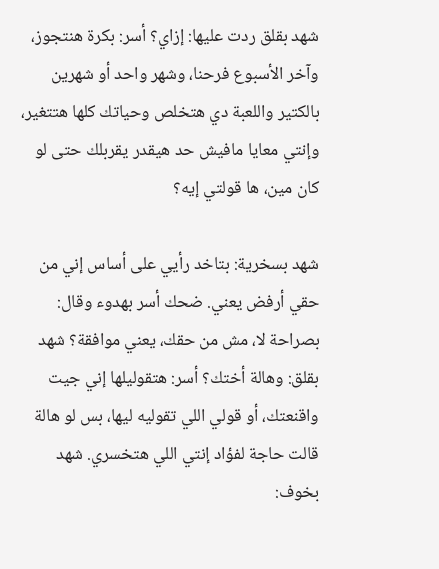شهد بقلق ردت عليها: إزاي؟ أسر: بكرة هنتجوز، وآخر الأسبوع فرحنا، وشهر واحد أو شهرين بالكتير واللعبة دي هتخلص وحياتك كلها هتتغير، وإنتي معايا مافيش حد هيقدر يقربلك حتى لو كان مين، ها قولتي إيه؟

شهد بسخرية: بتاخد رأيي على أساس إني من حقي أرفض يعني. ضحك أسر بهدوء وقال: بصراحة لا، مش من حقك، يعني موافقة؟ شهد بقلق: وهالة أختك؟ أسر: هتقوليلها إني جيت واقنعتك، أو قولي اللي تقوليه ليها، بس لو هالة قالت حاجة لفؤاد إنتي اللي هتخسري. شهد بخوف: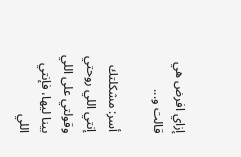إزاي افرض هي قالت و...

أسر: مشكلتك إنتي اللي روحتي وقولتي على اللي بينا ليها، فإنتي اللي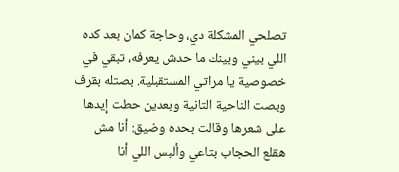تصلحي المشكلة دي، وحاجة كمان بعد كده اللي بيني وبينك ما حدش يعرفه، تبقي في خصوصية يا مراتي المستقبلية. بصتله بقرف وبصت الناحية التانية وبعدين حطت إيدها على شعرها وقالت بحده وضيق: أنا مش هقلع الحجاب بتاعي وألبس اللي أنا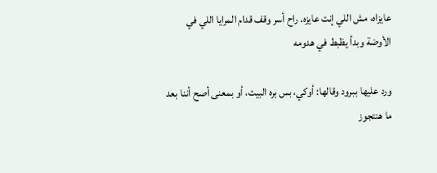عايزاه، مش اللي إنت عايزه. راح أسر وقف قدام المرايا اللي في الأوضة وبدأ يظبط في هدومه

ورد عليها ببرود وقالها: أوكي، بس بره البيت، أو بمعنى أصح أننا بعد ما هنتجوز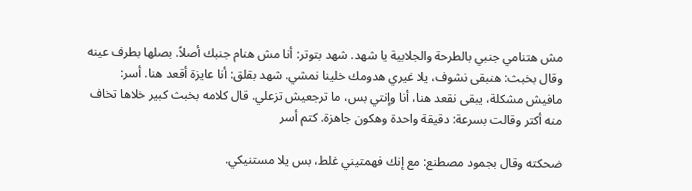مش هتنامي جنبي بالطرحة والجلابية يا شهد. شهد بتوتر: أنا مش هنام جنبك أصلاً. بصلها بطرف عينه وقال بخبث: هنبقى نشوف، يلا غيري هدومك خلينا نمشي. شهد بقلق: أنا عايزة أقعد هنا. أسر: مافيش مشكلة، يبقى نقعد هنا، أنا وإنتي بس، ما ترجعيش تزعلي. قال كلامه بخبث كبير خلاها تخاف منه أكتر وقالت بسرعة: دقيقة واحدة وهكون جاهزة. كتم أسر

ضحكته وقال بجمود مصطنع: مع إنك فهمتيني غلط، بس يلا مستنيكي.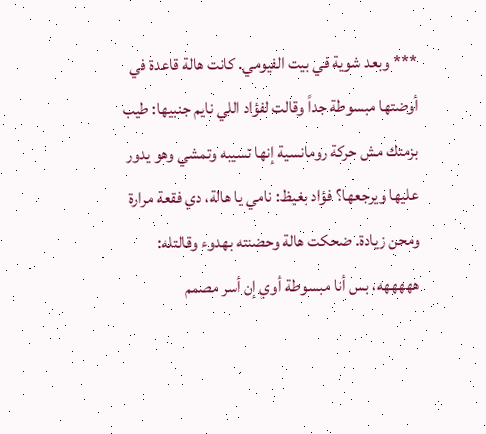*** وبعد شوية في بيت الفيومي. كانت هالة قاعدة في أوضتها مبسوطة جداً وقالت لفؤاد اللي نايم جنبيها: طيب بزمتك مش حركة رومانسية إنها تسيبه وتمشي وهو يدور عليها ويرجعها؟ فؤاد بغيظ: نامي يا هالة، دي فقعة مرارة ومحن زيادة. ضحكت هالة وحضنته بهدوء وقالتله: هههههه، بس أنا مبسوطة أوي إن أسر مصمم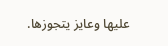عليها وعايز يتجوزها.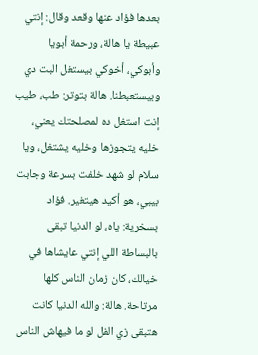بعدها فؤاد عنها وقعد وقال: إنتي عبيطة يا هالة، ورحمة أبويا وأبوكي، أخوكي بيستغل البت دي وبيستعبطنا. هالة بتوتر: طب، طيب إنت استغل ده لمصلحتك يعني، خليه يتجوزها وخليه يشتغل، ويا سلام لو شهد خلفت بسرعة وجابت بيبي، هو أكيد هيتغير. فؤاد بسخرية: ياه، لو الدنيا تبقى بالبساطة اللي إنتي عايشاها في خيالك، كان زمان الناس كلها مرتاحة. هالة: والله الدنيا كانت هتبقى زي الفل لو ما فيهاش الناس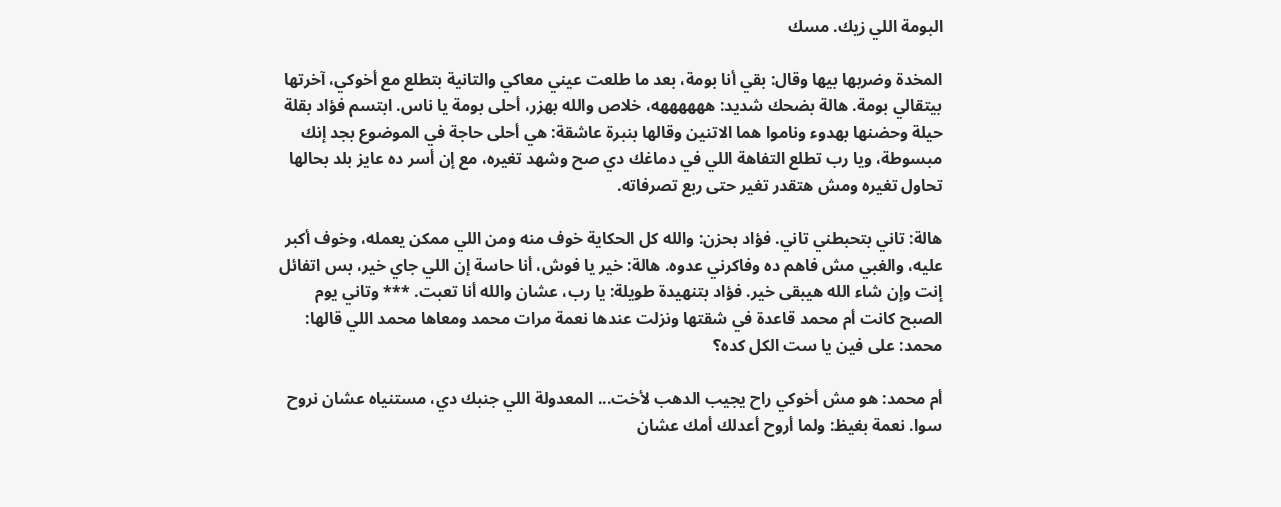البومة اللي زيك. مسك

المخدة وضربها بيها وقال: بقي أنا بومة، بعد ما طلعت عيني معاكي والتانية بتطلع مع أخوكي، آخرتها بيتقالي بومة. هالة بضحك شديد: ههههههه، خلاص والله بهزر، أحلى بومة يا ناس. ابتسم فؤاد بقلة حيلة وحضنها بهدوء وناموا هما الاتنين وقالها بنبرة عاشقة: هي أحلى حاجة في الموضوع بجد إنك مبسوطة، ويا رب تطلع التفاهة اللي في دماغك دي صح وشهد تغيره، مع إن أسر ده عايز بلد بحالها تحاول تغيره ومش هتقدر تغير حتى ربع تصرفاته.

هالة: تاني بتحبطني تاني. فؤاد بحزن: والله كل الحكاية خوف منه ومن اللي ممكن يعمله، وخوف أكبر عليه، والغبي مش فاهم ده وفاكرني عدوه. هالة: خير يا فوش، أنا حاسة إن اللي جاي خير، بس اتفائل إنت وإن شاء الله هيبقى خير. فؤاد بتنهيدة طويلة: يا رب، عشان والله أنا تعبت. *** وتاني يوم الصبح كانت أم محمد قاعدة في شقتها ونزلت عندها نعمة مرات محمد ومعاها محمد اللي قالها: محمد: على فين يا ست الكل كده؟

أم محمد: هو مش أخوكي راح يجيب الدهب لأخت... المعدولة اللي جنبك دي، مستنياه عشان نروح سوا. نعمة بغيظ: ولما أروح أعدلك أمك عشان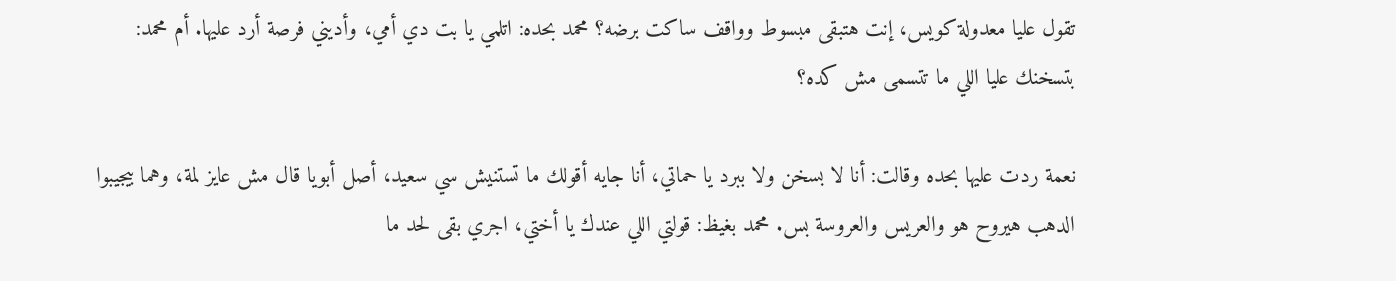تقول عليا معدولة كويس، إنت هتبقى مبسوط وواقف ساكت برضه؟ محمد بحده: اتلمي يا بت دي أمي، وأديني فرصة أرد عليها. أم محمد: بتسخنك عليا اللي ما تتسمى مش كده؟

نعمة ردت عليها بحده وقالت: أنا لا بسخن ولا ببرد يا حماتي، أنا جايه أقولك ما تستنيش سي سعيد، أصل أبويا قال مش عايز لمة، وهما بيجيبوا الدهب هيروح هو والعريس والعروسة بس. محمد بغيظ: قولتي اللي عندك يا أختي، اجري بقى لحد ما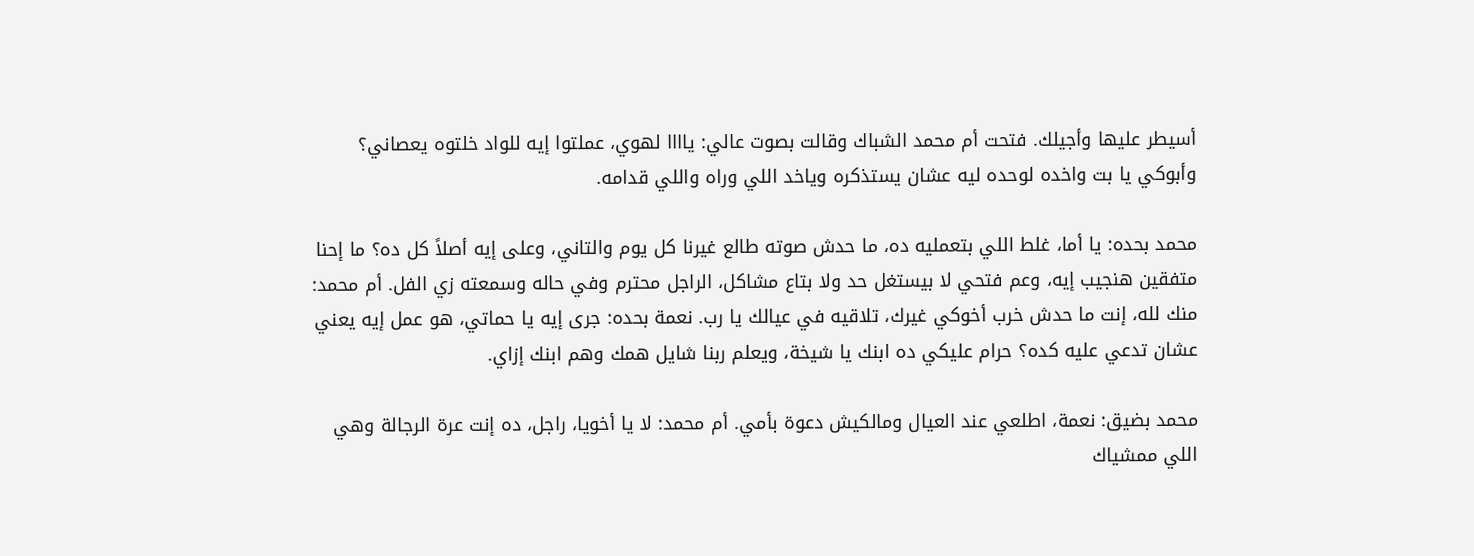أسيطر عليها وأجيلك. فتحت أم محمد الشباك وقالت بصوت عالي: ياااا لهوي، عملتوا إيه للواد خلتوه يعصاني؟ وأبوكي يا بت واخده لوحده ليه عشان يستذكره وياخد اللي وراه واللي قدامه.

محمد بحده: يا أما، غلط اللي بتعمليه ده، ما حدش صوته طالع غيرنا كل يوم والتاني، وعلى إيه أصلاً كل ده؟ ما إحنا متفقين هنجيب إيه، وعم فتحي لا بيستغل حد ولا بتاع مشاكل، الراجل محترم وفي حاله وسمعته زي الفل. أم محمد: منك لله، إنت ما حدش خرب أخوكي غيرك، تلاقيه في عيالك يا رب. نعمة بحده: جرى إيه يا حماتي، هو عمل إيه يعني عشان تدعي عليه كده؟ حرام عليكي ده ابنك يا شيخة، ويعلم ربنا شايل همك وهم ابنك إزاي.

محمد بضيق: نعمة، اطلعي عند العيال ومالكيش دعوة بأمي. أم محمد: لا يا أخويا، راجل، ده إنت عرة الرجالة وهي اللي ممشياك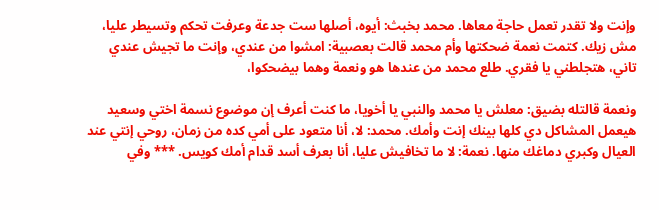وإنت ولا تقدر تعمل حاجة معاها. محمد بخبث: أيوه، أصلها ست جدعة وعرفت تحكم وتسيطر عليا، مش زيك. كتمت نعمة ضحكتها وأم محمد قالت بعصبية: امشوا من عندي، وإنت ما تجيش عندي تاني، هتجلطني يا فقري. طلع محمد من عندها هو ونعمة وهما بيضحكوا،

ونعمة قالتله بضيق: معلش يا محمد والنبي يا أخويا، ما كنت أعرف إن موضوع نسمة اختي وسعيد هيعمل المشاكل دي كلها بينك إنت وأمك. محمد: لا، أنا متعود على أمي كده من زمان، روحي إنتي عند العيال وكبري دماغك منها. نعمة: لا ما تخافيش عليا، أنا بعرف أسد قدام أمك كويس. *** وفي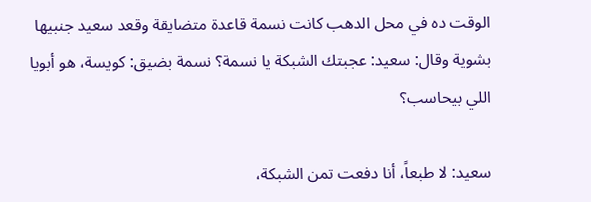الوقت ده في محل الدهب كانت نسمة قاعدة متضايقة وقعد سعيد جنبيها بشوية وقال: سعيد: عجبتك الشبكة يا نسمة؟ نسمة بضيق: كويسة، هو أبويا اللي بيحاسب؟

سعيد: لا طبعاً، أنا دفعت تمن الشبكة،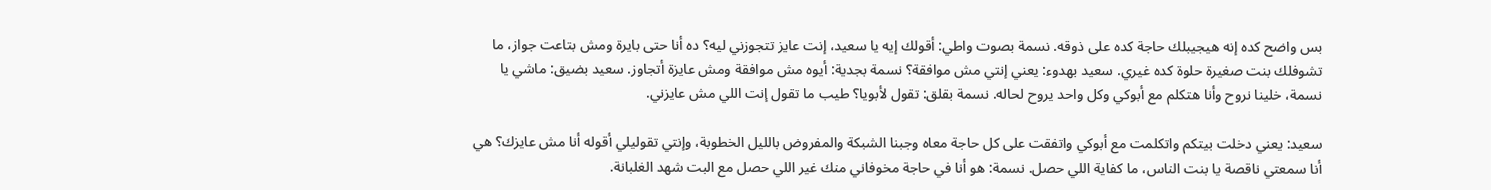بس واضح كده إنه هيجيبلك حاجة كده على ذوقه. نسمة بصوت واطي: أقولك إيه يا سعيد، إنت عايز تتجوزني ليه؟ ده أنا حتى بايرة ومش بتاعت جواز، ما تشوفلك بنت صغيرة حلوة كده غيري. سعيد بهدوء: يعني إنتي مش موافقة؟ نسمة بجدية: أيوه مش موافقة ومش عايزة أتجاوز. سعيد بضيق: ماشي يا نسمة، خلينا نروح وأنا هتكلم مع أبوكي وكل واحد يروح لحاله. نسمة بقلق: تقول لأبويا؟ طيب ما تقول إنت اللي مش عايزني.

سعيد: يعني دخلت بيتكم واتكلمت مع أبوكي واتفقت على كل حاجة معاه وجبنا الشبكة والمفروض بالليل الخطوبة، وإنتي تقوليلي أقوله أنا مش عايزك؟ هي أنا سمعتي ناقصة يا بنت الناس، ما كفاية اللي حصل. نسمة: هو أنا في حاجة مخوفاني منك غير اللي حصل مع البت شهد الغلبانة.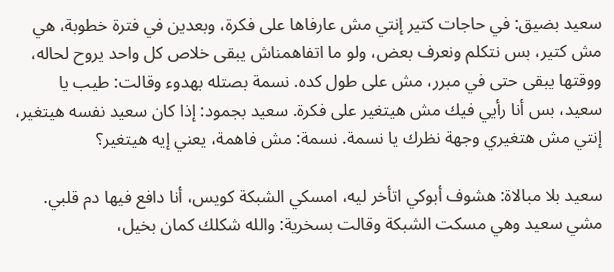سعيد بضيق: في حاجات كتير إنتي مش عارفاها على فكرة، وبعدين في فترة خطوبة، هي مش كتير، بس نتكلم ونعرف بعض، ولو ما اتفاهمناش يبقى خلاص كل واحد يروح لحاله، ووقتها يبقى حتى في مبرر، مش على طول كده. نسمة بصتله بهدوء وقالت: طيب يا سعيد، بس أنا رأيي فيك مش هيتغير على فكرة. سعيد بجمود: إذا كان سعيد نفسه هيتغير، إنتي مش هتغيري وجهة نظرك يا نسمة. نسمة: مش فاهمة، يعني إيه هيتغير؟

سعيد بلا مبالاة: هشوف أبوكي اتأخر ليه، امسكي الشبكة كويس، أنا دافع فيها دم قلبي. مشي سعيد وهي مسكت الشبكة وقالت بسخرية: والله شكلك كمان بخيل،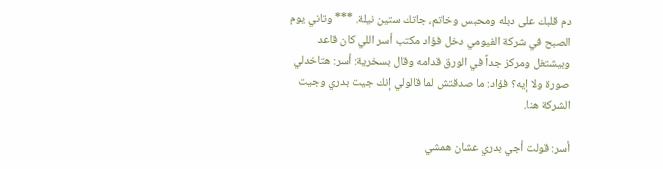دم قلبك على دبله ومحبس وخاتم، جاتك ستين نيلة. *** وتاني يوم الصبح في شركة الفيومي دخل فؤاد مكتب أسر اللي كان قاعد وبيشتغل ومركز جداً في الورق قدامه وقال بسخرية: أسر: هتاخدلي صورة ولا إيه؟ فؤاد: ما صدقتش لما قالولي إنك جيت بدري وجيت الشركة هنا.

أسر: قولت أجي بدري عشان همشي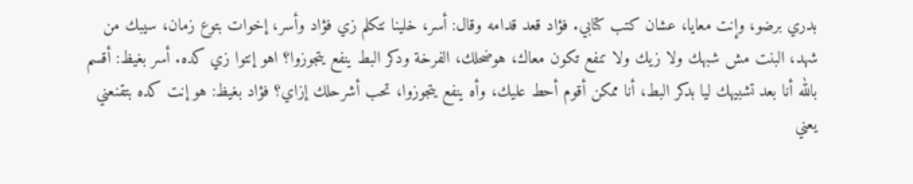بدري برضو، وإنت معايا، عشان كتب كتابي. فؤاد قعد قدامه وقال: أسر، خلينا نتكلم زي فؤاد وأسر، إخوات بتوع زمان، سيبك من شهد، البنت مش شبهك ولا زيك ولا تنفع تكون معاك، هوضحلك، الفرخة ودكر البط ينفع يتجوزوا؟ اهو إنتوا زي كده. أسر بغيظ: أقسم بالله أنا بعد تشبيهك ليا بدكر البط، أنا ممكن أقوم أحط عليك، وأه ينفع يتجوزوا، تحب أشرحلك إزاي؟ فؤاد بغيظ: هو إنت كده بتقنعني يعني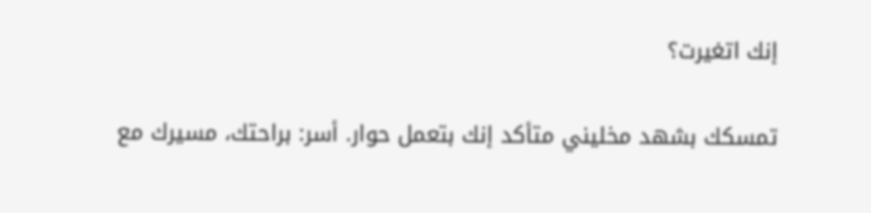إنك اتغيرت؟

تمسكك بشهد مخليني متأكد إنك بتعمل حوار. أسر: براحتك، مسيرك مع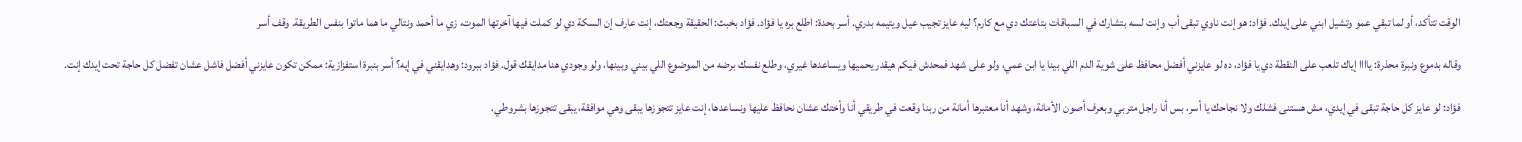الوقت تتأكد، أو لما تبقي عمو وتشيل ابني على إيدك. فؤاد: هو إنت ناوي تبقى أب وإنت لسه بتشارك في السباقات بتاعتك دي مع كارم؟ ليه عايز تجيب عيل ويتيمه بدري. أسر بحدة: اطلع بره يا فؤاد. فؤاد بخبث: الحقيقة وجعتك، إنت عارف إن السكة دي لو كملت فيها آخرتها الموت، زي ما أحمد ونتالي ما هما ماتوا بنفس الطريقة. وقف أسر

وقاله بدموع ونبرة محذرة: ياااا إياك تلعب على النقطة دي يا فؤاد، ده لو عايزني أفضل محافظ على شوية الدم اللي بينا يا ابن عمي، ولو على شهد فمحدش فيكم هيقدر يحميها ويساعدها غيري، وطلع نفسك برضه من الموضوع اللي بيني وبينها، ولو وجودي هنا مدايقك قول. فؤاد ببرود: وهدايقني في إيه؟ أسر بنبرة استفزازية: ممكن تكون عايزني أفضل فاشل عشان تفضل كل حاجة تحت إيدك إنت.

فؤاد: لو عايز كل حاجة تبقى في إيدي، مش هستنى فشلك ولا نجاحك يا أسر، بس أنا راجل متربي وبعرف أصون الأمانة، وشهد أنا معتبرها أمانة من ربنا وقعت في طريقي أنا وأختك عشان نحافظ عليها ونساعدها، إنت عايز تتجوزها يبقى وهي موافقة، يبقى تتجوزها بشروطي.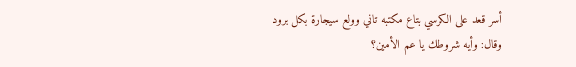أسر قعد على الكرسي بتاع مكتبه تاني وولع سيجارة بكل برود وقال: وأيه شروطك يا عم الأمين؟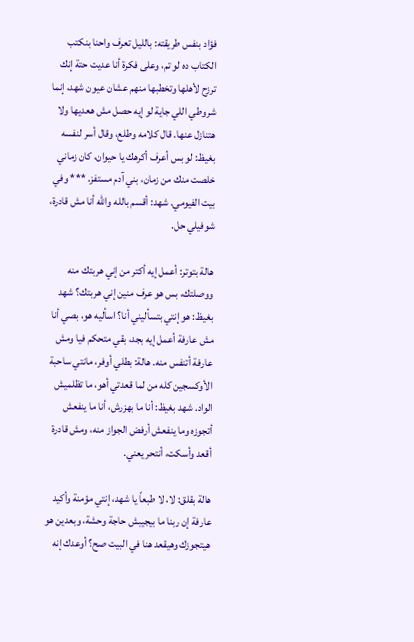فؤاد بنفس طريقته: بالليل تعرف واحنا بنكتب الكتاب ده لو تم، وعلى فكرة أنا عديت حتة إنك ترزح لأهلها وتخطبها منهم عشان عيون شهد، إنما شروطي اللي جاية لو إيه حصل مش هعديها ولا هتنازل عنها. قال كلامه وطلع، وقال أسر لنفسه بغيظ: لو بس أعرف أكرهك يا حيوان، كان زماني خلصت منك من زمان، بني آدم مستفز. *** وفي بيت الفيومي. شهد: أقسم بالله والله أنا مش قادرة، شوفيلي حل.

هالة بتوتر: أعمل إيه أكتر من إني هربتك منه ووصلتك، بس هو عرف منين إني هربتك؟ شهد بغيظ: هو إنتي بتسأليني أنا؟ اسأليه هو، بصي أنا مش عارفة أعمل إيه بجد، بقي متحكم فيا ومش عارفة أتنفس منه. هالة: بطلي أوفر، مانتي ساحبة الأوكسجين كله من لما قعدتي أهو، ما تظلميش الواد. شهد بغيظ: أنا ما بهزرش، أنا ما ينفعش أتجوزه وما ينفعش أرفض الجواز منه، ومش قادرة أقعد وأسكت، أنتحر يعني.

هالة بقلق: لا، لا طبعاً يا شهد، إنتي مؤمنة وأكيد عارفة إن ربنا ما بيجيبش حاجة وحشة، وبعدين هو هيتجوزك وهيقعد هنا في البيت صح؟ أوعدك إنه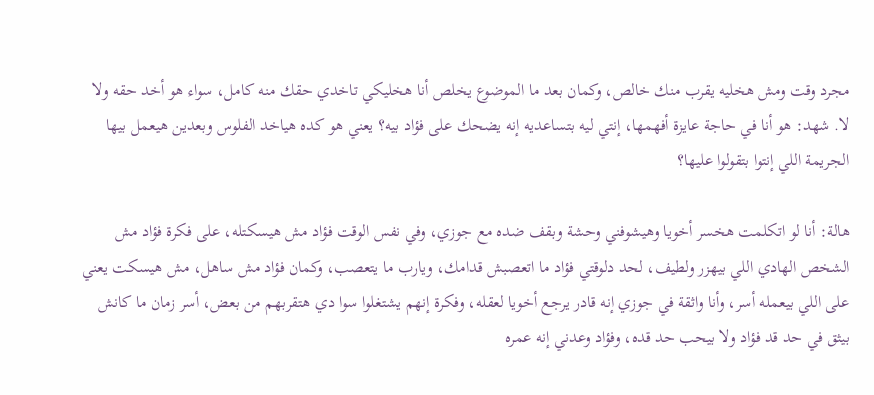مجرد وقت ومش هخليه يقرب منك خالص، وكمان بعد ما الموضوع يخلص أنا هخليكي تاخدي حقك منه كامل، سواء هو أخد حقه ولا لا. شهد: هو أنا في حاجة عايزة أفهمها، إنتي ليه بتساعديه إنه يضحك على فؤاد بيه؟ يعني هو كده هياخد الفلوس وبعدين هيعمل بيها الجريمة اللي إنتوا بتقولوا عليها؟

هالة: أنا لو اتكلمت هخسر أخويا وهيشوفني وحشة وبقف ضده مع جوزي، وفي نفس الوقت فؤاد مش هيسكتله، على فكرة فؤاد مش الشخص الهادي اللي بيهزر ولطيف، لحد دلوقتي فؤاد ما اتعصبش قدامك، ويارب ما يتعصب، وكمان فؤاد مش ساهل، مش هيسكت يعني على اللي بيعمله أسر، وأنا واثقة في جوزي إنه قادر يرجع أخويا لعقله، وفكرة إنهم يشتغلوا سوا دي هتقربهم من بعض، أسر زمان ما كانش بيثق في حد قد فؤاد ولا بيحب حد قده، وفؤاد وعدني إنه عمره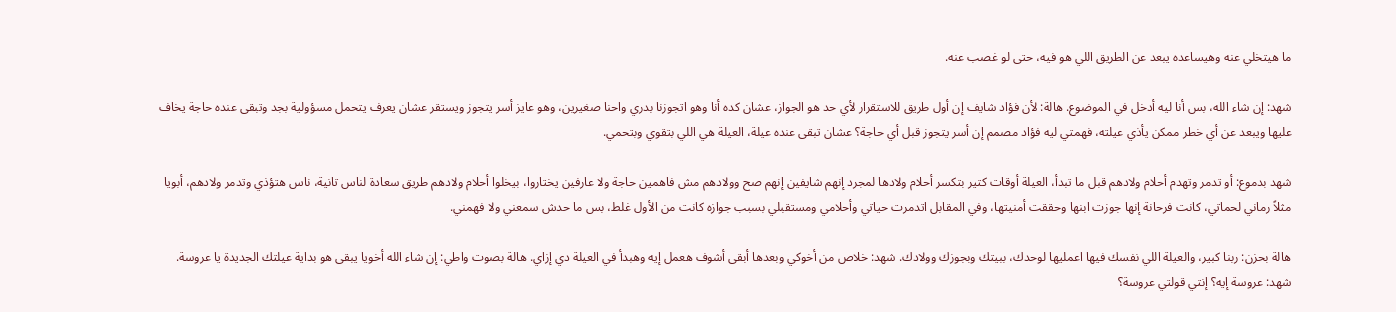ما هيتخلي عنه وهيساعده يبعد عن الطريق اللي هو فيه، حتى لو غصب عنه.

شهد: إن شاء الله، بس أنا ليه أدخل في الموضوع. هالة: لأن فؤاد شايف إن أول طريق للاستقرار لأي حد هو الجواز، عشان كده أنا وهو اتجوزنا بدري واحنا صغيرين، وهو عايز أسر يتجوز ويستقر عشان يعرف يتحمل مسؤولية بجد وتبقى عنده حاجة يخاف عليها ويبعد عن أي خطر ممكن يأذي عيلته، فهمتي ليه فؤاد مصمم إن أسر يتجوز قبل أي حاجة؟ عشان تبقى عنده عيلة، العيلة هي اللي بتقوي وبتحمي.

شهد بدموع: أو تدمر وتهدم أحلام ولادهم قبل ما تبدأ، العيلة أوقات كتير بتكسر أحلام ولادها لمجرد إنهم شايفين إنهم صح وولادهم مش فاهمين حاجة ولا عارفين يختاروا، بيخلوا أحلام ولادهم طريق سعادة لناس تانية، ناس هتؤذي وتدمر ولادهم، أبويا مثلاً رماني لحماتي، كانت فرحانة إنها جوزت ابنها وحققت أمنيتها، وفي المقابل اتدمرت حياتي وأحلامي ومستقبلي بسبب جوازه كانت من الأول غلط، بس ما حدش سمعني ولا فهمني.

هالة بحزن: ربنا كبير، والعيلة اللي نفسك فيها اعمليها لوحدك، ببيتك وبجوزك وولادك. شهد: خلاص من أخوكي وبعدها أبقى أشوف هعمل إيه وهبدأ في العيلة دي إزاي. هالة بصوت واطي: إن شاء الله أخويا يبقى هو بداية عيلتك الجديدة يا عروسة. شهد: عروسة إيه؟ إنتي قولتي عروسة؟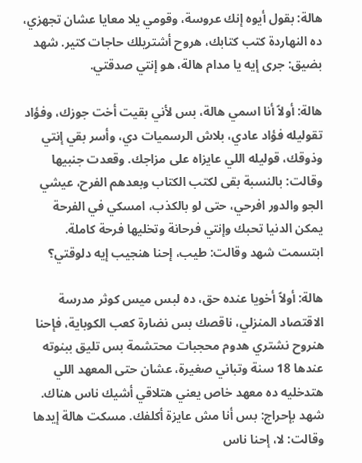هالة: بقول أيوه إنك عروسة، وقومي يلا معايا عشان تجهزي، ده النهاردة كتب كتابك، هروح أشتريلك حاجات كتير. شهد بضيق: جرى إيه يا مدام هالة، هو إنتي صدقتي.

هالة: أولاً أنا اسمي هالة، بس لأني بقيت أخت جوزك، وفؤاد تقوليله فؤاد عادي، بلاش الرسميات دي، وأسر بقي إنتي وذوقك، قوليله اللي عايزاه على مزاجك. وقعدت جنبيها وقالت: بالنسبة بقى لكتب الكتاب وبعدهم الفرح، عيشي الجو والدور افرحي، حتى لو بالكذب، امسكي في الفرحة يمكن الدنيا تحبك وإنتي فرحانة وتخليها فرحة كاملة. ابتسمت شهد وقالت: طيب، إحنا هنجيب إيه دلوقتي؟

هالة: أولاً أخويا عنده حق، ده لبس ميس كوثر مدرسة الاقتصاد المنزلي، ناقصك بس نضارة كعب الكوباية، فإحنا هنروح نشتري هدوم محجبات محتشمة بس تليق ببنوته عندها 18 سنة وتباني صغيرة، عشان حتى المعهد اللي هتدخليه ده معهد خاص يعني هتلاقي أشيك ناس هناك. شهد بإحراج: بس أنا مش عايزة أكلفك. مسكت هالة إيدها وقالت: لا، إحنا ناس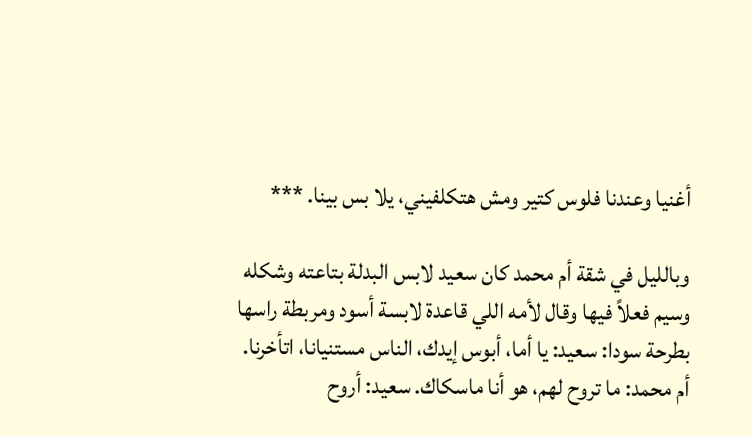أغنيا وعندنا فلوس كتير ومش هتكلفيني، يلا بس بينا. ***

وبالليل في شقة أم محمد كان سعيد لابس البدلة بتاعته وشكله وسيم فعلاً فيها وقال لأمه اللي قاعدة لابسة أسود ومربطة راسها بطرحة سودا: سعيد: يا أما، أبوس إيدك، الناس مستنيانا، اتأخرنا. أم محمد: ما تروح لهم، هو أنا ماسكاك. سعيد: أروح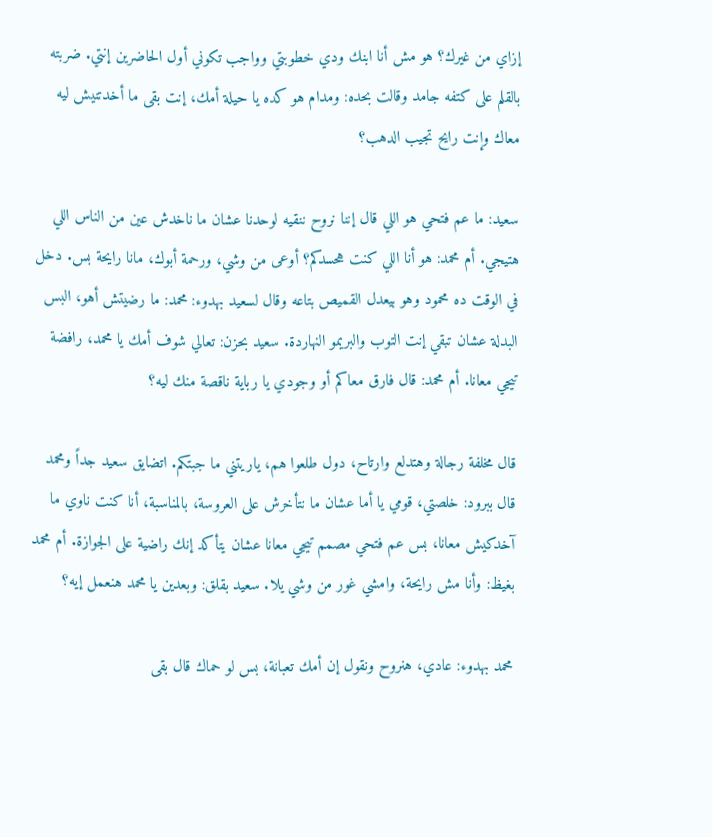إزاي من غيرك؟ هو مش أنا ابنك ودي خطوبتي وواجب تكوني أول الحاضرين إنتي. ضربته بالقلم على كتفه جامد وقالت بحده: ومدام هو كده يا حيلة أمك، إنت بقى ما أخدتنيش ليه معاك وإنت رايح تجيب الدهب؟

سعيد: ما عم فتحي هو اللي قال إننا نروح ننقيه لوحدنا عشان ما ناخدش عين من الناس اللي هتيجي. أم محمد: هو أنا اللي كنت هحسدكم؟ أوعى من وشي، ورحمة أبوك، مانا رايحة بس. دخل في الوقت ده محمود وهو بيعدل القميص بتاعه وقال لسعيد بهدوء: محمد: ما رضيتش أهو، البس البدلة عشان تبقي إنت التوب والبريمو النهاردة. سعيد بحزن: تعالي شوف أمك يا محمد، رافضة تيجي معانا. أم محمد: قال فارق معاكم أو وجودي يا رباية ناقصة منك ليه؟

قال مخلفة رجالة وهتدلع وارتاح، دول طلعوا هم، ياريتني ما جبتكم. اتضايق سعيد جداً ومحمد قال ببرود: خلصتي، قومي يا أما عشان ما نتأخرش على العروسة، بالمناسبة، أنا كنت ناوي ما آخدكيش معانا، بس عم فتحي مصمم تيجي معانا عشان يتأكد إنك راضية على الجوازة. أم محمد بغيظ: وأنا مش رايحة، وامشي غور من وشي يلا. سعيد بقلق: وبعدين يا محمد هنعمل إيه؟

محمد بهدوء: عادي، هنروح ونقول إن أمك تعبانة، بس لو حماك قال بقى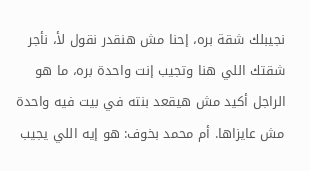نجيبلك شقة بره، إحنا مش هنقدر نقول لأ، نأجر شقتك اللي هنا وتجيب إنت واحدة بره، ما هو الراجل أكيد مش هيقعد بنته في بيت فيه واحدة مش عايزاها. أم محمد بخوف: هو إيه اللي يجيب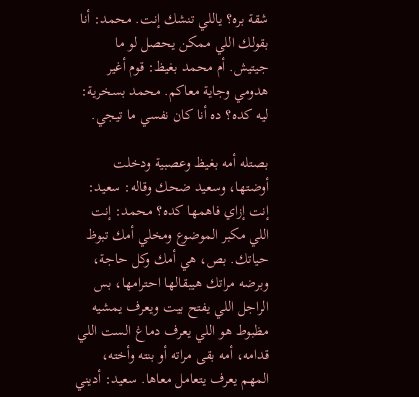شقة بره؟ ياللي تنشك إنت. محمد: أنا بقولك اللي ممكن يحصل لو ما جيتيش. أم محمد بغيظ: قوم أغير هدومي وجاية معاكم. محمد بسخرية: ليه كده؟ ده أنا كان نفسي ما تيجي.

بصتله أمه بغيظ وعصبية ودخلت أوضتها، وسعيد ضحك وقاله: سعيد: إنت إزاي فاهمها كده؟ محمد: إنت اللي مكبر الموضوع ومخلي أمك تبوظ حياتك. بص، هي أمك وكل حاجة، وبرضه مراتك هيبقالها احترامها، بس الراجل اللي يفتح بيت ويعرف يمشيه مظبوط هو اللي يعرف دماغ الست اللي قدامه، أمه بقى مراته أو بنته وأخته، المهم يعرف يتعامل معاها. سعيد: أديني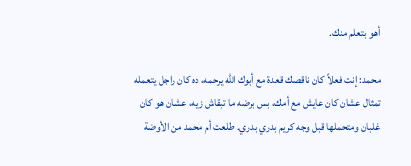أهو بتعلم منك.

محمد: إنت فعلاً كان ناقصك قعدة مع أبوك الله يرحمه، ده كان راجل يتعمله تمثال عشان كان عايش مع أمك، بس برضه ما تبقاش زيه، عشان هو كان غلبان ومتحملها قبل وجه كريم بدري بدري. طلعت أم محمد من الأوضة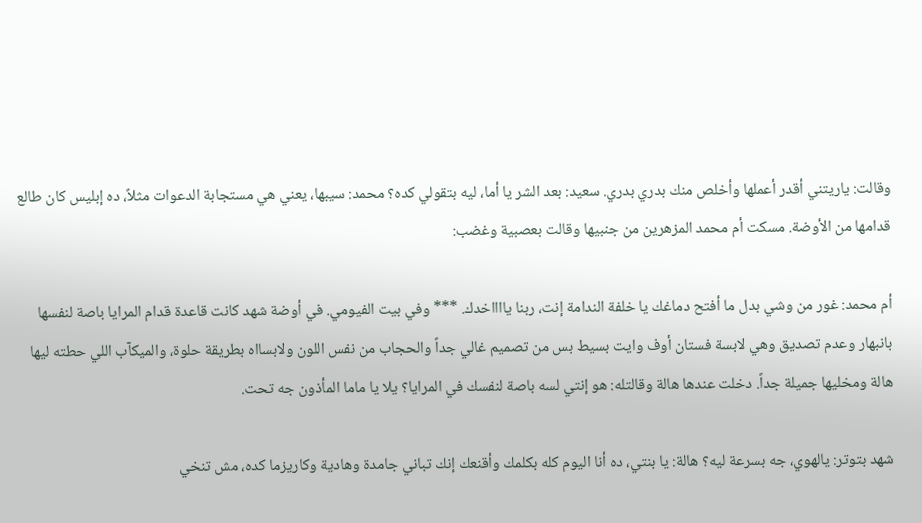وقالت: ياريتني أقدر أعملها وأخلص منك بدري بدري. سعيد: بعد الشر يا أما، ليه بتقولي كده؟ محمد: سيبها، يعني هي مستجابة الدعوات مثلاً، ده إبليس كان طالع قدامها من الأوضة. مسكت أم محمد المزهرين من جنبيها وقالت بعصبية وغضب:

أم محمد: غور من وشي بدل ما أفتح دماغك يا خلفة الندامة إنت، ربنا يااااخدك. *** وفي بيت الفيومي. في أوضة شهد كانت قاعدة قدام المرايا باصة لنفسها بانبهار وعدم تصديق وهي لابسة فستان أوف وايت بسيط بس من تصميم غالي جداً والحجاب من نفس اللون ولابسااه بطريقة حلوة، والميكآب اللي حطته ليها هالة ومخليها جميلة جداً. دخلت عندها هالة وقالتله: هو إنتي لسه باصة لنفسك في المرايا؟ يلا يا ماما المأذون جه تحت.

شهد بتوتر: يالهوي، جه بسرعة ليه؟ هالة: يا بنتي، ده أنا اليوم كله بكلمك وأقنعك إنك تباني جامدة وهادية وكاريزما كده، مش تنخي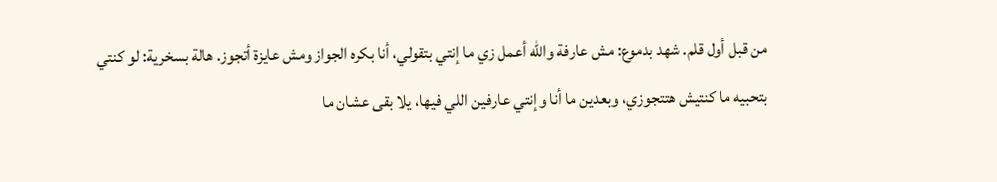من قبل أول قلم. شهد بدموع: مش عارفة والله أعمل زي ما إنتي بتقولي، أنا بكره الجواز ومش عايزة أتجوز. هالة بسخرية: لو كنتي بتحبيه ما كنتيش هتتجوزي، وبعدين ما أنا وإنتي عارفين اللي فيها، يلا بقى عشان ما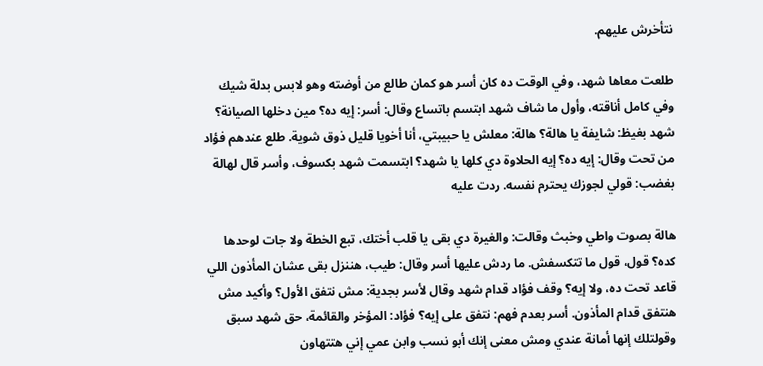نتأخرش عليهم.

طلعت معاها شهد، وفي الوقت ده كان أسر هو كمان طالع من أوضته وهو لابس بدلة شيك وفي كامل أناقته، وأول ما شاف شهد ابتسم باتساع وقال: أسر: إيه ده؟ مين دخلها الصيانة؟ شهد بغيظ: شايفة يا هالة؟ هالة: معلش يا حبيبتي، أنا أخويا قليل ذوق شوية. طلع عندهم فؤاد من تحت وقال: إيه ده؟ إيه الحلاوة دي كلها يا شهد؟ ابتسمت شهد بكسوف، وأسر قال لهالة بغضب: قولي لجوزك يحترم نفسه. ردت عليه

هالة بصوت واطي وخبث وقالت: والغيرة دي بقى يا قلب أختك، تبع الخطة ولا جات لوحدها كده؟ قول، قول ما تتكسفش. ما ردش عليها أسر وقال: طيب، هننزل بقى عشان المأذون اللي قاعد تحت ده، ولا إيه؟ وقف فؤاد قدام شهد وقال لأسر بجدية: مش نتفق الأول؟ وأكيد مش هنتفق قدام المأذون. أسر بعدم فهم: نتفق على إيه؟ فؤاد: المؤخر والقائمة، حق شهد سبق وقولتلك إنها أمانة عندي ومش معنى إنك أبو نسب وابن عمي إني هتتهاون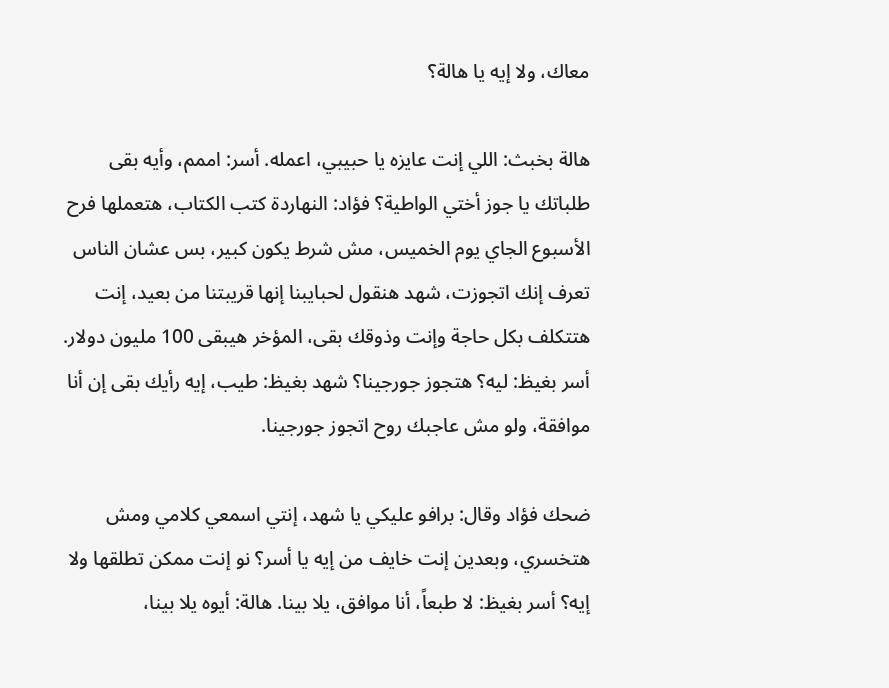معاك، ولا إيه يا هالة؟

هالة بخبث: اللي إنت عايزه يا حبيبي، اعمله. أسر: اممم، وأيه بقى طلباتك يا جوز أختي الواطية؟ فؤاد: النهاردة كتب الكتاب، هتعملها فرح الأسبوع الجاي يوم الخميس، مش شرط يكون كبير، بس عشان الناس تعرف إنك اتجوزت، شهد هنقول لحبايبنا إنها قريبتنا من بعيد، إنت هتتكلف بكل حاجة وإنت وذوقك بقى، المؤخر هيبقى 100 مليون دولار. أسر بغيظ: ليه؟ هتجوز جورجينا؟ شهد بغيظ: طيب، إيه رأيك بقى إن أنا موافقة، ولو مش عاجبك روح اتجوز جورجينا.

ضحك فؤاد وقال: برافو عليكي يا شهد، إنتي اسمعي كلامي ومش هتخسري، وبعدين إنت خايف من إيه يا أسر؟ نو إنت ممكن تطلقها ولا إيه؟ أسر بغيظ: لا طبعاً، أنا موافق، يلا بينا. هالة: أيوه يلا بينا،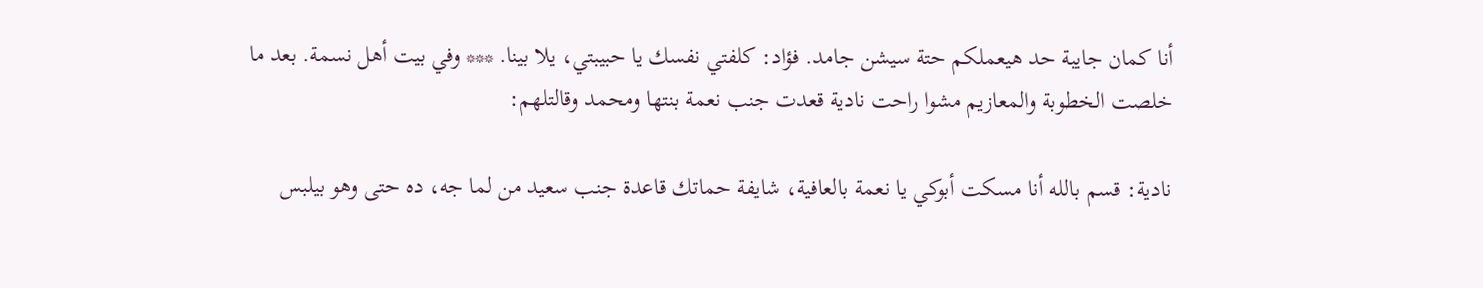أنا كمان جايبة حد هيعملكم حتة سيشن جامد. فؤاد: كلفتي نفسك يا حبيبتي، يلا بينا. *** وفي بيت أهل نسمة. بعد ما خلصت الخطوبة والمعازيم مشوا راحت نادية قعدت جنب نعمة بنتها ومحمد وقالتلهم:

نادية: قسم بالله أنا مسكت أبوكي يا نعمة بالعافية، شايفة حماتك قاعدة جنب سعيد من لما جه، ده حتى وهو بيلبس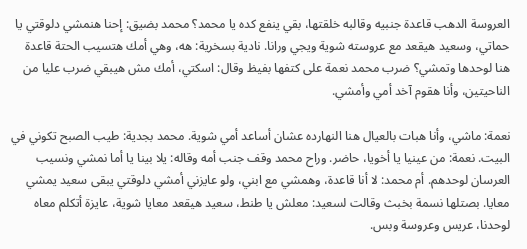العروسة الدهب قاعدة جنبيه وقالبه خلقتها، بقي ينفع كده يا محمد؟ محمد بضيق: إحنا هنمشي دلوقتي يا حماتي، وسعيد هيقعد مع عروسته شوية ويجي ورانا. نادية بسخرية: هه، وهي أمك هتسيب الحتة قاعدة هنا لوحدها وتمشي؟ ضرب محمد نعمة على كتفها بفيظ وقال: اسكتي، أمك مش هيبقي ضرب عليا من الناحيتين، وأنا هقوم آخد أمي وأمشي.

نعمة: ماشي، وأنا هبات بالعيال هنا النهارده عشان أساعد أمي شوية. محمد بجدية: طيب الصبح تكوني في البيت. نعمة: من عينيا يا أخويا، حاضر. وراح محمد وقف جنب أمه وقاله: يلا بينا يا أما نمشي ونسيب العرسان لوحدهم. أم محمد: لا أنا قاعدة، وهمشي مع ابني، ولو عايزني أمشي دلوقتي يبقى سعيد يمشي معايا. بصتلها نسمة بخبث وقالت لسعيد: معلش يا طنط، سعيد هيقعد معايا شوية، عايزة أتكلم معاه لوحدنا، عريس وعروسة وبس.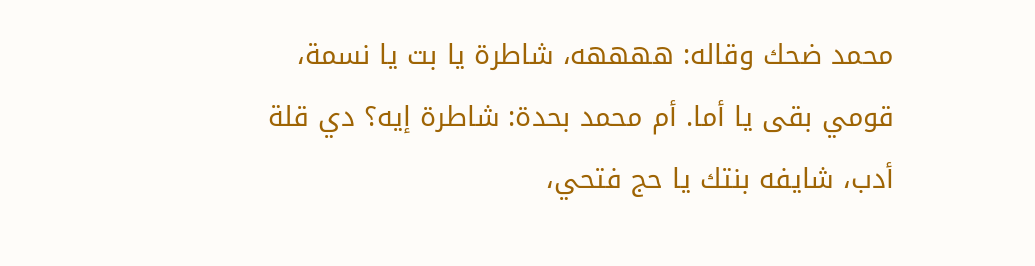محمد ضحك وقاله: ههههه، شاطرة يا بت يا نسمة، قومي بقى يا أما. أم محمد بحدة: شاطرة إيه؟ دي قلة أدب، شايفه بنتك يا حج فتحي،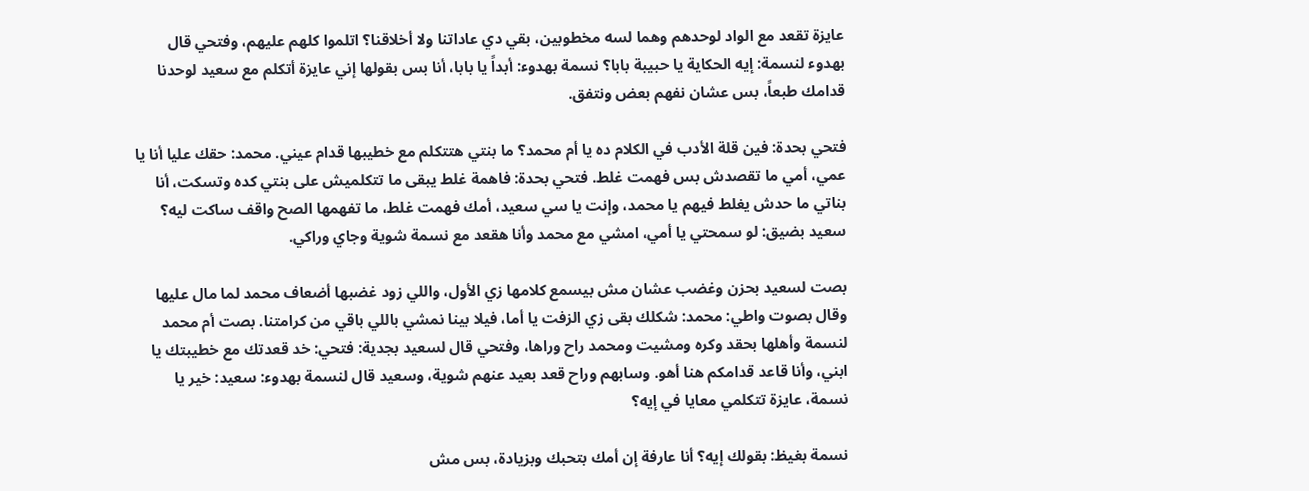عايزة تقعد مع الواد لوحدهم وهما لسه مخطوبين، بقي دي عاداتنا ولا أخلاقنا؟ اتلموا كلهم عليهم، وفتحي قال بهدوء لنسمة: إيه الحكاية يا حبيبة بابا؟ نسمة بهدوء: أبداً يا بابا، أنا بس بقولها إني عايزة أتكلم مع سعيد لوحدنا قدامك طبعاً، بس عشان نفهم بعض ونتفق.

فتحي بحدة: فين قلة الأدب في الكلام ده يا أم محمد؟ ما بنتي هتتكلم مع خطيبها قدام عيني. محمد: حقك عليا أنا يا عمي، أمي ما تقصدش بس فهمت غلط. فتحي بحدة: فاهمة غلط يبقى ما تتكلميش على بنتي كده وتسكت، أنا بناتي ما حدش يغلط فيهم يا محمد، وإنت يا سي سعيد، أمك فهمت غلط، ما تفهمها الصح واقف ساكت ليه؟ سعيد بضيق: لو سمحتي يا أمي، امشي مع محمد وأنا هقعد مع نسمة شوية وجاي وراكي.

بصت لسعيد بحزن وغضب عشان مش بيسمع كلامها زي الأول، واللي زود غضبها أضعاف محمد لما مال عليها وقال بصوت واطي: محمد: شكلك بقى زي الزفت يا أما، فيلا بينا نمشي باللي باقي من كرامتنا. بصت أم محمد لنسمة وأهلها بحقد وكره ومشيت ومحمد راح وراها، وفتحي قال لسعيد بجدية: فتحي: خد قعدتك مع خطيبتك يا ابني، وأنا قاعد قدامكم هنا أهو. وسابهم وراح قعد بعيد عنهم شوية، وسعيد قال لنسمة بهدوء: سعيد: خير يا نسمة، عايزة تتكلمي معايا في إيه؟

نسمة بغيظ: بقولك إيه؟ أنا عارفة إن أمك بتحبك وبزيادة، بس مش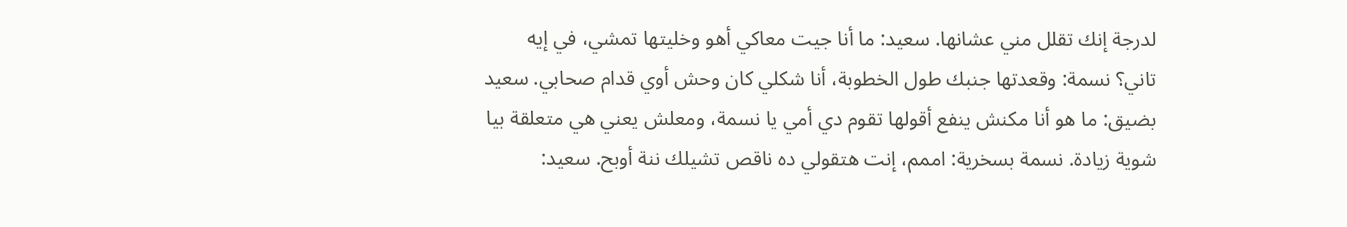لدرجة إنك تقلل مني عشانها. سعيد: ما أنا جيت معاكي أهو وخليتها تمشي، في إيه تاني؟ نسمة: وقعدتها جنبك طول الخطوبة، أنا شكلي كان وحش أوي قدام صحابي. سعيد بضيق: ما هو أنا مكنش ينفع أقولها تقوم دي أمي يا نسمة، ومعلش يعني هي متعلقة بيا شوية زيادة. نسمة بسخرية: اممم، إنت هتقولي ده ناقص تشيلك ننة أوبح. سعيد: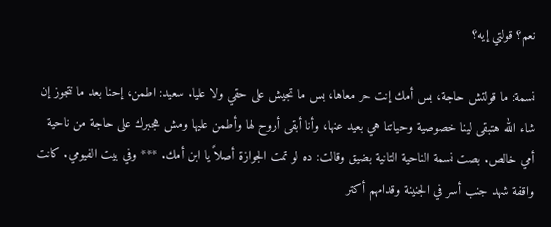نعم؟ قولتي إيه؟

نسمة: ما قولتش حاجة، بس أمك إنت حر معاها، بس ما تجيش على حقي ولا عليا. سعيد: اطمن، إحنا بعد ما نتجوز إن شاء الله هتبقى لينا خصوصية وحياتنا هي بعيد عنها، وأنا أبقى أروح لها وأطمن عليها ومش هجبرك على حاجة من ناحية أمي خالص. بصت نسمة الناحية التانية بضيق وقالت: ده لو تمت الجوازة أصلاً يا ابن أمك. *** وفي بيت الفيومي. كانت واقفة شهد جنب أسر في الجنينة وقدامهم أكتر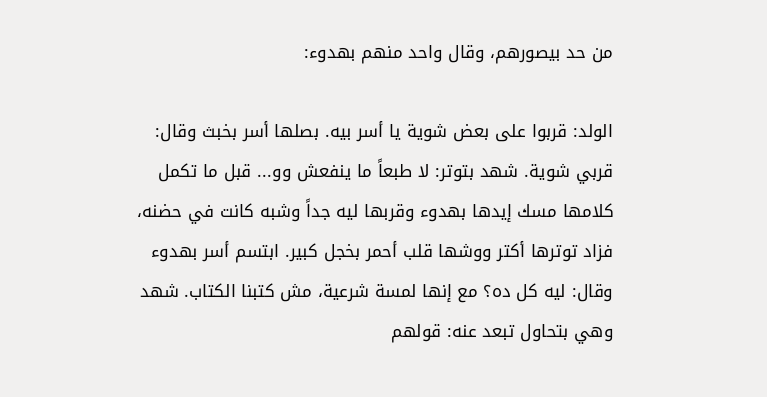من حد بيصورهم، وقال واحد منهم بهدوء:

الولد: قربوا على بعض شوية يا أسر بيه. بصلها أسر بخبث وقال: قربي شوية. شهد بتوتر: لا طبعاً ما ينفعش وو... قبل ما تكمل كلامها مسك إيدها بهدوء وقربها ليه جداً وشبه كانت في حضنه، فزاد توترها أكتر ووشها قلب أحمر بخجل كبير. ابتسم أسر بهدوء وقال: ليه كل ده؟ مع إنها لمسة شرعية، مش كتبنا الكتاب. شهد وهي بتحاول تبعد عنه: قولهم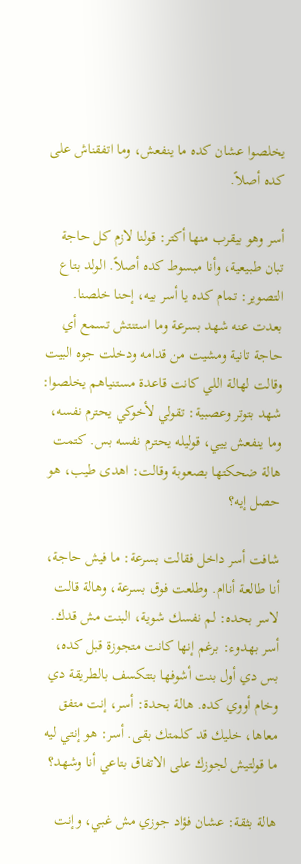يخلصوا عشان كده ما ينفعش، وما اتفقناش على كده أصلاً.

أسر وهو بيقرب منها أكتر: قولنا لازم كل حاجة تبان طبيعية، وأنا مبسوط كده أصلاً. الولد بتاع التصوير: تمام كده يا أسر بيه، إحنا خلصنا. بعدت عنه شهد بسرعة وما استنتش تسمع أي حاجة تانية ومشيت من قدامه ودخلت جوه البيت وقالت لهالة اللي كانت قاعدة مستنياهم يخلصوا: شهد بتوتر وعصبية: تقولي لأخوكي يحترم نفسه، وما ينفعش ييي، قوليله يحترم نفسه بس. كتمت هالة ضحكتها بصعوبة وقالت: اهدى طيب، هو حصل إيه؟

شافت أسر داخل فقالت بسرعة: ما فيش حاجة، أنا طالعة أناام. وطلعت فوق بسرعة، وهالة قالت لاسر بحده: لم نفسك شوية، البنت مش قدك. أسر بهدوء: برغم إنها كانت متجوزة قبل كده، بس دي أول بنت أشوفها بتتكسف بالطريقة دي وخام أووي كده. هالة بحدة: أسر، إنت متفق معاها، خليك قد كلمتك بقى. أسر: هو إنتي ليه ما قولتيش لجوزك على الاتفاق بتاعي أنا وشهد؟

هالة بثقة: عشان فؤاد جوزي مش غبي، وإنت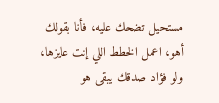مستحيل تضحك عليه، فأنا بقولك أهو، اعمل الخطط اللي إنت عايزها، ولو فؤاد صدقك يبقى هو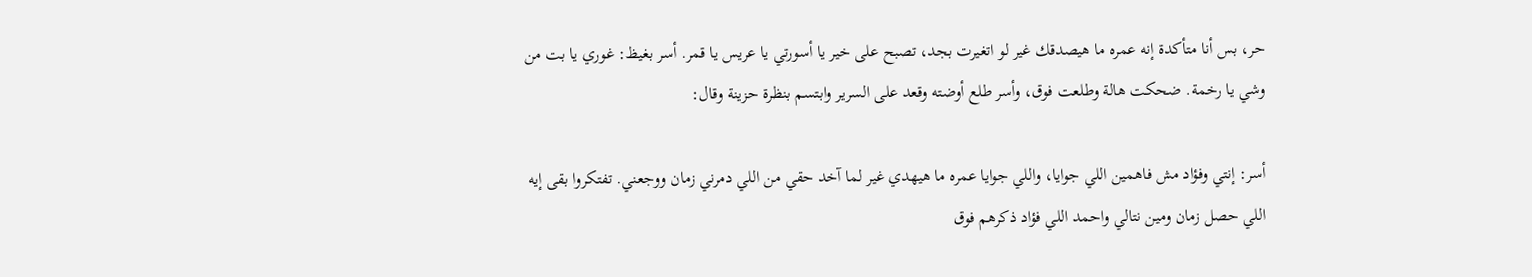حر، بس أنا متأكدة إنه عمره ما هيصدقك غير لو اتغيرت بجد، تصبح على خير يا أسورتي يا عريس يا قمر. أسر بغيظ: غوري يا بت من وشي يا رخمة. ضحكت هالة وطلعت فوق، وأسر طلع أوضته وقعد على السرير وابتسم بنظرة حزينة وقال:

أسر: إنتي وفؤاد مش فاهمين اللي جوايا، واللي جوايا عمره ما هيهدي غير لما آخد حقي من اللي دمرني زمان ووجعني. تفتكروا بقى إيه اللي حصل زمان ومين نتالي واحمد اللي فؤاد ذكرهم فوق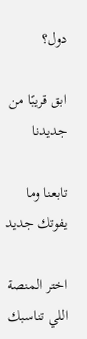دول؟

ابق قريبًا من جديدنا

تابعنا وما يفوتك جديد

اختر المنصة اللي تناسبك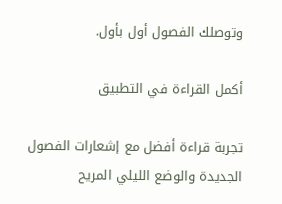وتوصلك الفصول أول بأول.

أكمل القراءة في التطبيق

تجربة قراءة أفضل مع إشعارات الفصول الجديدة والوضع الليلي المريح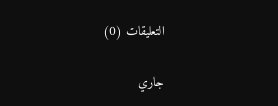التعليقات (0)

جاري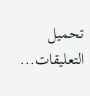تحميل التعليقات...